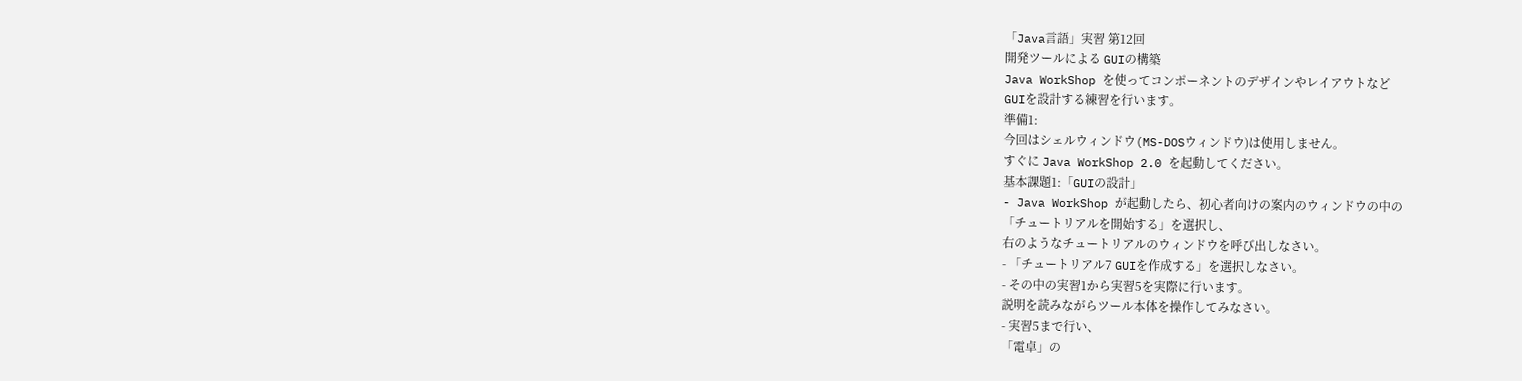「Java言語」実習 第12回
開発ツールによる GUIの構築
Java WorkShop を使ってコンポーネントのデザインやレイアウトなど
GUIを設計する練習を行います。
準備1:
今回はシェルウィンドウ(MS-DOSウィンドウ)は使用しません。
すぐに Java WorkShop 2.0 を起動してください。
基本課題1:「GUIの設計」
- Java WorkShop が起動したら、初心者向けの案内のウィンドウの中の
「チュートリアルを開始する」を選択し、
右のようなチュートリアルのウィンドウを呼び出しなさい。
- 「チュートリアル7 GUIを作成する」を選択しなさい。
- その中の実習1から実習5を実際に行います。
説明を読みながらツール本体を操作してみなさい。
- 実習5まで行い、
「電卓」の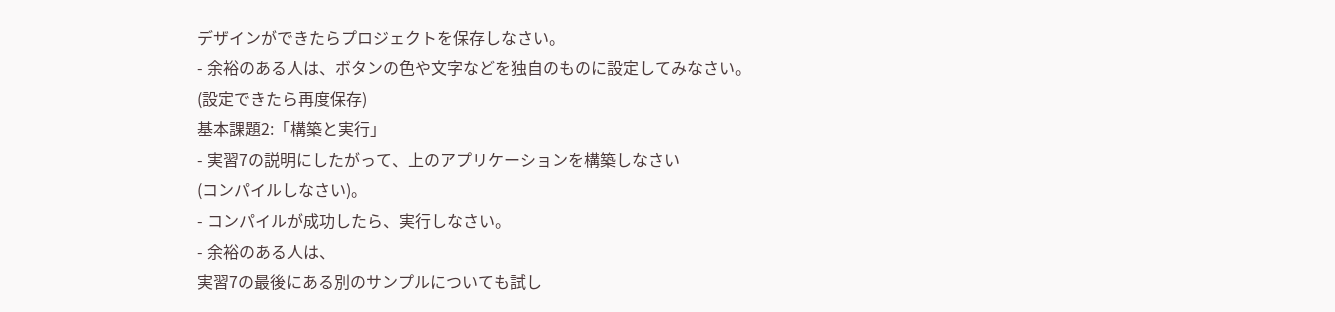デザインができたらプロジェクトを保存しなさい。
- 余裕のある人は、ボタンの色や文字などを独自のものに設定してみなさい。
(設定できたら再度保存)
基本課題2:「構築と実行」
- 実習7の説明にしたがって、上のアプリケーションを構築しなさい
(コンパイルしなさい)。
- コンパイルが成功したら、実行しなさい。
- 余裕のある人は、
実習7の最後にある別のサンプルについても試し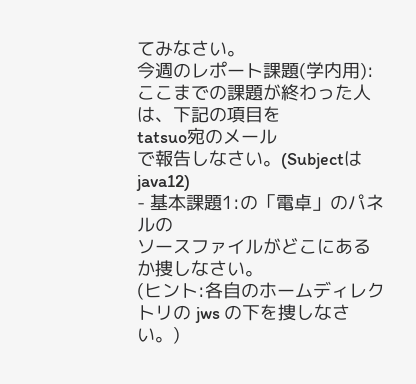てみなさい。
今週のレポート課題(学内用):
ここまでの課題が終わった人は、下記の項目を
tatsuo宛のメール
で報告しなさい。(Subjectは java12)
- 基本課題1:の「電卓」のパネルの
ソースファイルがどこにあるか捜しなさい。
(ヒント:各自のホームディレクトリの jws の下を捜しなさい。)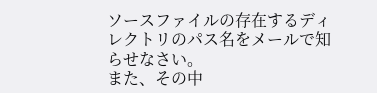ソースファイルの存在するディレクトリのパス名をメールで知らせなさい。
また、その中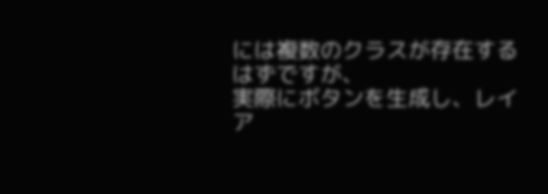には複数のクラスが存在するはずですが、
実際にボタンを生成し、レイア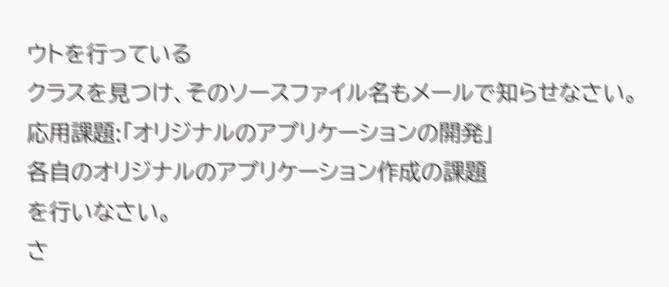ウトを行っている
クラスを見つけ、そのソースファイル名もメールで知らせなさい。
応用課題:「オリジナルのアプリケーションの開発」
各自のオリジナルのアプリケーション作成の課題
を行いなさい。
さ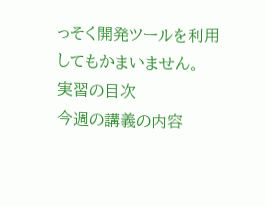っそく開発ツールを利用してもかまいません。
実習の目次
今週の講義の内容